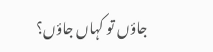جاؤں تو کہاں جاؤں؟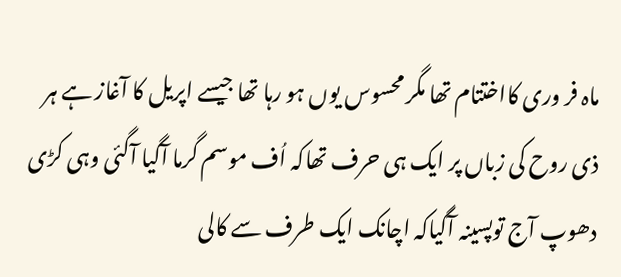ماہ فر وری کااختتام تھا مگر محسوس یوں ہو رہا تھا جیسے اپریل کا آغاز ہے ہر ذی روح کی زباں پر ایک ہی حرف تھاکہ اُف موسم گرما آگیا آگئی وہی کڑی دھوپ آج توپسینہ آگیاکہ اچانک ایک طرف سے کالی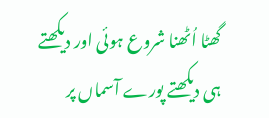گھٹا اُٹھنا شروع ہوئی اور دیکھتے ہی دیکھتے پورے آسماں پر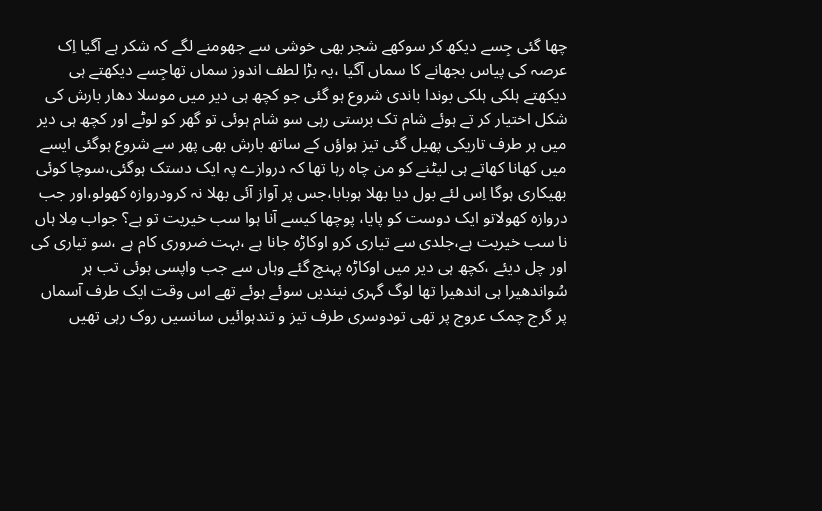چھا گئی جِسے دیکھ کر سوکھے شجر بھی خوشی سے جھومنے لگے کہ شکر ہے آگیا اِک عرصہ کی پیاس بجھانے کا سماں آگیا ،یہ بڑا لطف اندوز سماں تھاجِسے دیکھتے ہی دیکھتے ہلکی ہلکی بوندا باندی شروع ہو گئی جو کچھ ہی دیر میں موسلا دھار بارش کی شکل اختیار کر تے ہوئے شام تک برستی رہی سو شام ہوئی تو گھر کو لوٹے اور کچھ ہی دیر میں ہر طرف تاریکی پھیل گئی تیز ہواؤں کے ساتھ بارش بھی پھر سے شروع ہوگئی ایسے میں کھانا کھاتے ہی لیٹنے کو من چاہ رہا تھا کہ دروازے پہ ایک دستک ہوگئی،سوچا کوئی بھیکاری ہوگا اِس لئے بول دیا بھلا ہوبابا،جس پر آواز آئی بھلا نہ کرودروازہ کھولو،اور جب دروازہ کھولاتو ایک دوست کو پایا، پوچھا کیسے آنا ہوا سب خیریت تو ہے؟ جواب مِلا ہاں نا سب خیریت ہے،جلدی سے تیاری کرو اوکاڑہ جانا ہے ،بہت ضروری کام ہے ،سو تیاری کی اور چل دیئے ،کچھ ہی دیر میں اوکاڑہ پہنچ گئے وہاں سے جب واپسی ہوئی تب ہر سُواندھیرا ہی اندھیرا تھا لوگ گہری نیندیں سوئے ہوئے تھے اس وقت ایک طرف آسماں پر گرج چمک عروج پر تھی تودوسری طرف تیز و تندہوائیں سانسیں روک رہی تھیں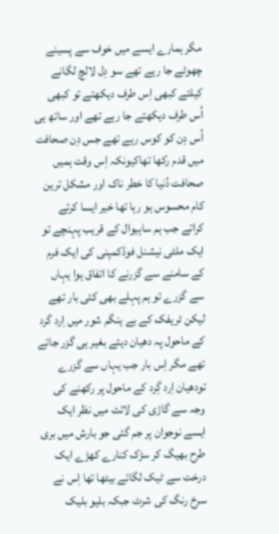مگر ہمارے ایسے میں خوف سے پسینے چھوٹے جا رہے تھے سو دِل لالچ لگانے کیلئے کبھی اِس طرف دیکھتے تو کبھی اُس طرف دیکھتے جا رہے تھے اور ساتھ ہی اُس دِن کو کوس رہے تھے جس دِن صحافت میں قدم رکھا تھاکیونکہ اِس وقت ہمیں صحافت دُنیا کا خطر ناک اور مشکل ترین کام محسوس ہو رہا تھا خیر ایسا کرتے کراتے جب ہم ساہیوال کے قریب پہنچے تو ایک ملٹی نیشنل فوڈکمپنی کی ایک فرم کے سامنے سے گزرنے کا اتفاق ہوا یہاں سے گزرے تو ہم پہلے بھی کئی بار تھے لیکن ٹریفک کے بے ہنگم شور میں اِرد گرد کے ماحول پہ دھیان دیئے بغیر ہی گزر جاتے تھے مگر اِس بار جب یہاں سے گزرے تودھیان اِرد گِرد کے ماحول پر رکھنے کی وجہ سے گاڑی کی لائٹ میں نظر ایک ایسے نوجوان پر جم گئی جو بارش میں بری طرح بھیگ کر سڑک کنارے کھڑے ایک درخت سے ٹیک لگائے بیٹھا تھا اِس نے سرخ رنگ کی شرٹ جبکہ بلیو بلیک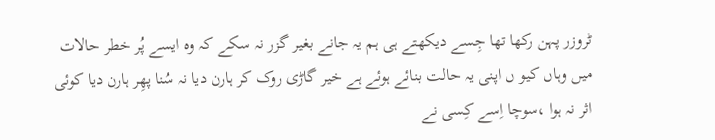ٹروزر پہن رکھا تھا جِسے دیکھتے ہی ہم یہ جانے بغیر گزر نہ سکے کہ وہ ایسے پُر خطر حالات میں وہاں کیو ں اپنی یہ حالت بنائے ہوئے ہے خیر گاڑی روک کر ہارن دیا نہ سُنا پھِر ہارن دیا کوئی اثر نہ ہوا ،سوچا اِسے کِسی نے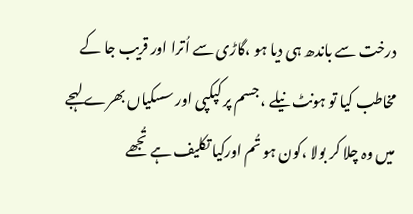درخت سے باندھ ہی دیا ہو ،گاڑی سے اُترا اور قریب جا کے مخاطب کیا تو ہونٹ نیلے ، جسم پر کپکپی اور سسکیاں بھرے لہجے میں وہ چلا کر بولا ،کون ہو تُم اورکیا تکلیف ہے تُجھے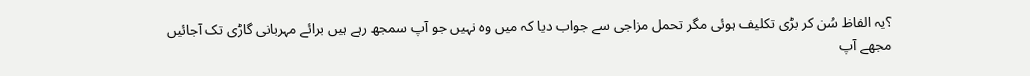؟یہ الفاظ سُن کر بڑی تکلیف ہوئی مگر تحمل مزاجی سے جواب دیا کہ میں وہ نہیں جو آپ سمجھ رہے ہیں برائے مہربانی گاڑی تک آجائیں مجھے آپ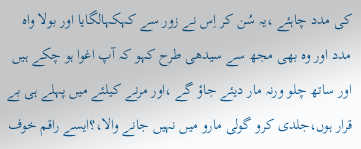کی مدد چاہئے ،یہ سُن کر اِس نے زور سے کہکہالگایا اور بولا واہ مدد اور وہ بھی مجھ سے سیدھی طرح کہو کہ آپ اغوا ہو چکے ہیں اور ساتھ چلو ورنہ مار دیئے جاؤ گے ،اور مرنے کیلئے میں پہلے ہی بے قرار ہوں،جلدی کرو گولی مارو میں نہیں جانے والا،؟ایسے راقم خوف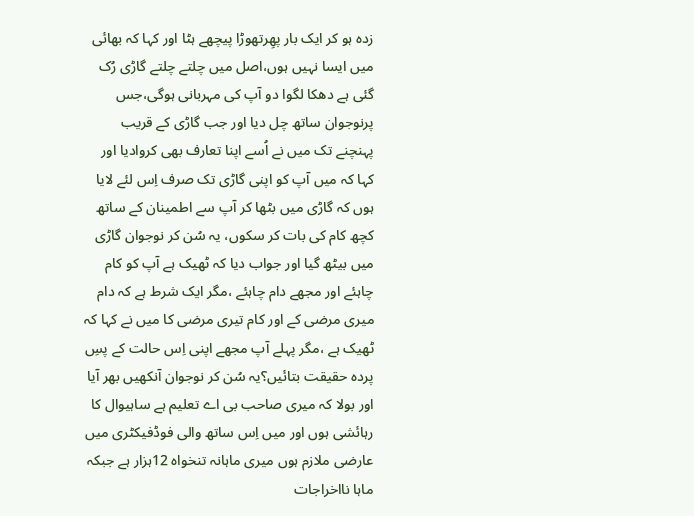زدہ ہو کر ایک بار پھِرتھوڑا پیچھے ہٹا اور کہا کہ بھائی میں ایسا نہیں ہوں،اصل میں چلتے چلتے گاڑی رُک گئی ہے دھکا لگوا دو آپ کی مہربانی ہوگی،جس پرنوجوان ساتھ چل دیا اور جب گاڑی کے قریب پہنچنے تک میں نے اُسے اپنا تعارف بھی کروادیا اور کہا کہ میں آپ کو اپنی گاڑی تک صرف اِس لئے لایا ہوں کہ گاڑی میں بٹھا کر آپ سے اطمینان کے ساتھ کچھ کام کی بات کر سکوں، یہ سُن کر نوجوان گاڑی میں بیٹھ گیا اور جواب دیا کہ ٹھیک ہے آپ کو کام چاہئے اور مجھے دام چاہئے ،مگر ایک شرط ہے کہ دام میری مرضی کے اور کام تیری مرضی کا میں نے کہا کہ ٹھیک ہے ،مگر پہلے آپ مجھے اپنی اِس حالت کے پسِ پردہ حقیقت بتائیں؟یہ سُن کر نوجوان آنکھیں بھر آیا اور بولا کہ میری صاحب بی اے تعلیم ہے ساہیوال کا رہائشی ہوں اور میں اِس ساتھ والی فوڈفیکٹری میں عارضی ملازم ہوں میری ماہانہ تنخواہ 12ہزار ہے جبکہ ماہا نااخراجات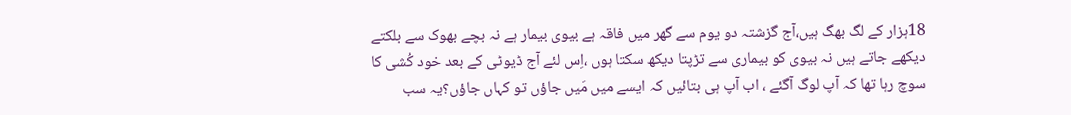18ہزار کے لگ بھگ ہیں،آج گزشتہ دو یوم سے گھر میں فاقہ ہے بیوی بیمار ہے نہ بچے بھوک سے بلکتے دیکھے جاتے ہیں نہ بیوی کو بیماری سے تڑپتا دیکھ سکتا ہوں ،اِس لئے آج ڈیوٹی کے بعد خود کُشی کا سوچ رہا تھا کہ آپ لوگ آگئے ، اب آپ ہی بتائیں کہ ایسے میں مَیں جاؤں تو کہاں جاؤں؟یہ سب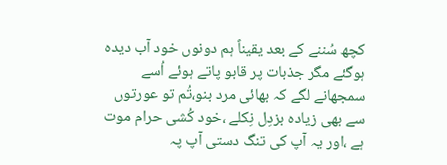کچھ سُننے کے بعد یقیناً ہم دونوں خود آب دیدہ ہوگئے مگر جذبات پر قابو پاتے ہوئے اُسے سمجھانے لگے کہ بھائی مرد بنو،تُم تو عورتوں سے بھی زیادہ بزدِل نِکلے ،خود کُشی حرام موت ہے ،اور یہ آپ کی تنگ دستی آپ پہ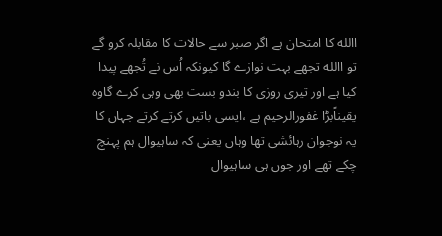االله کا امتحان ہے اگر صبر سے حالات کا مقابلہ کرو گے تو االله تجھے بہت نوازے گا کیونکہ اُس نے تُجھے پیدا کیا ہے اور تیری روزی کا بندو بست بھی وہی کرے گاوہ یقیناًبڑا غفورالرحیم ہے ،ایسی باتیں کرتے کرتے جہاں کا یہ نوجوان رہائشی تھا وہاں یعنی کہ ساہیوال ہم پہنچ چکے تھے اور جوں ہی ساہیوال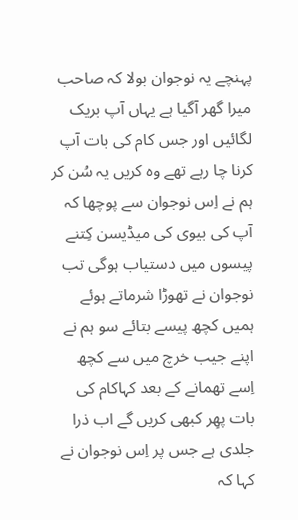پہنچے یہ نوجوان بولا کہ صاحب میرا گھر آگیا ہے یہاں آپ بریک لگائیں اور جس کام کی بات آپ کرنا چا رہے تھے وہ کریں یہ سُن کر ہم نے اِس نوجوان سے پوچھا کہ آپ کی بیوی کی میڈیسن کِتنے پیسوں میں دستیاب ہوگی تب نوجوان نے تھوڑا شرماتے ہوئے ہمیں کچھ پیسے بتائے سو ہم نے اپنے جیب خرچ میں سے کچھ اِسے تھمانے کے بعد کہاکام کی بات پھِر کبھی کریں گے اب ذرا جلدی ہے جس پر اِس نوجوان نے کہا کہ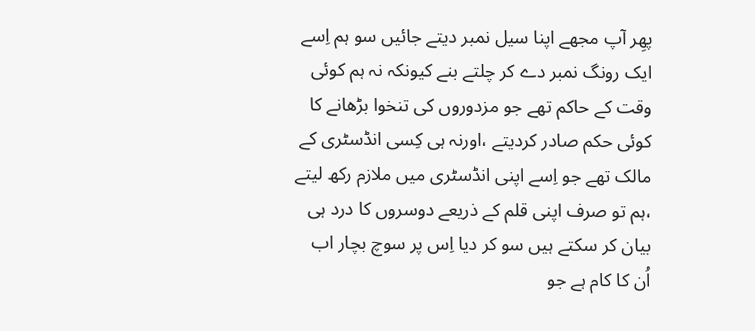پھِر آپ مجھے اپنا سیل نمبر دیتے جائیں سو ہم اِسے ایک رونگ نمبر دے کر چلتے بنے کیونکہ نہ ہم کوئی وقت کے حاکم تھے جو مزدوروں کی تنخوا بڑھانے کا کوئی حکم صادر کردیتے ،اورنہ ہی کِسی انڈسٹری کے مالک تھے جو اِسے اپنی انڈسٹری میں ملازم رکھ لیتے ،ہم تو صرف اپنی قلم کے ذریعے دوسروں کا درد ہی بیان کر سکتے ہیں سو کر دیا اِس پر سوچ بچار اب اُن کا کام ہے جو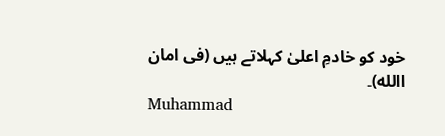خود کو خادمِ اعلیٰ کہلاتے ہیں (فی امان االله)۔
Muhammad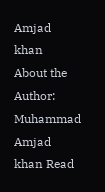Amjad khan
About the Author: Muhammad Amjad khan Read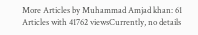More Articles by Muhammad Amjad khan: 61 Articles with 41762 viewsCurrently, no details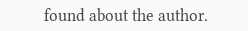found about the author.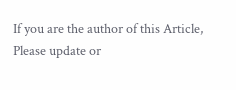If you are the author of this Article, Please update or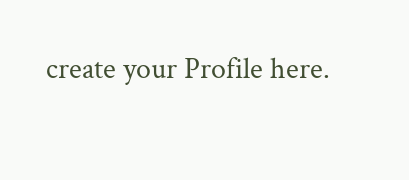create your Profile here.